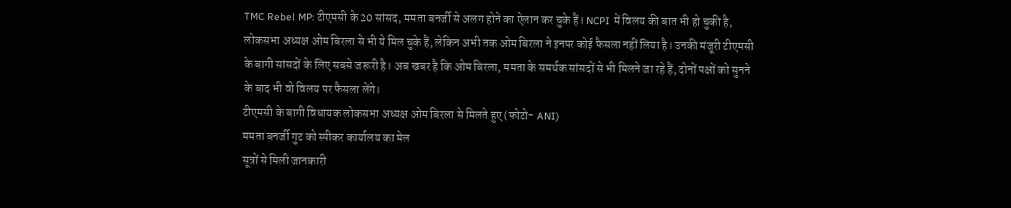TMC Rebel MP: टीएमसी के 20 सांसद, ममता बनर्जी से अलग होने का ऐलान कर चुके हैं। NCPI में विलय की बात भी हो चुकी है, लोकसभा अध्यक्ष ओम बिरला से भी ये मिल चुके हैं, लेकिन अभी तक ओम बिरला ने इनपर कोई फैसला नहीं लिया है। उनकी मंजूरी टीएमसी के बागी सांसदों के लिए सबसे जरूरी है। अब खबर है कि ओम बिरला, ममता के समर्थक सांसदों से भी मिलने जा रहे हैं, दोनों पक्षों को सुनने के बाद भी वो विलय पर फैसला लेंगे।
टीएमसी के बागी विधायक लोकसभा अध्यक्ष ओम बिरला से मिलते हुए (फोटो- ANI)
ममता बनर्जी गुट को स्पीकर कार्यालय का मेल
सूत्रों से मिली जानकारी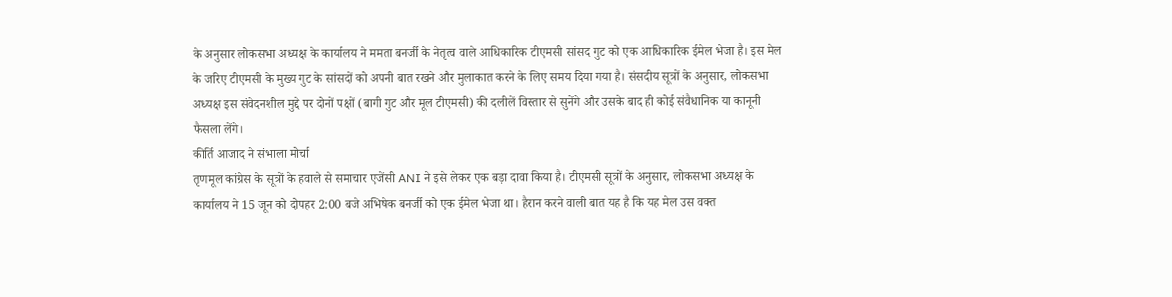के अनुसार लोकसभा अध्यक्ष के कार्यालय ने ममता बनर्जी के नेतृत्व वाले आधिकारिक टीएमसी सांसद गुट को एक आधिकारिक ईमेल भेजा है। इस मेल के जरिए टीएमसी के मुख्य गुट के सांसदों को अपनी बात रखने और मुलाकात करने के लिए समय दिया गया है। संसदीय सूत्रों के अनुसार, लोकसभा अध्यक्ष इस संवेदनशील मुद्दे पर दोनों पक्षों (बागी गुट और मूल टीएमसी) की दलीलें विस्तार से सुनेंगे और उसके बाद ही कोई संवैधानिक या कानूनी फैसला लेंगे।
कीर्ति आजाद ने संभाला मोर्चा
तृणमूल कांग्रेस के सूत्रों के हवाले से समाचार एजेंसी ANI ने इसे लेकर एक बड़ा दावा किया है। टीएमसी सूत्रों के अनुसार, लोकसभा अध्यक्ष के कार्यालय ने 15 जून को दोपहर 2:00 बजे अभिषेक बनर्जी को एक ईमेल भेजा था। हैरान करने वाली बात यह है कि यह मेल उस वक्त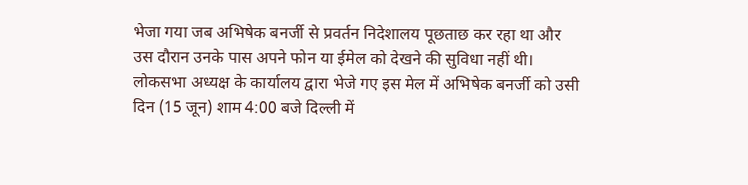भेजा गया जब अभिषेक बनर्जी से प्रवर्तन निदेशालय पूछताछ कर रहा था और उस दौरान उनके पास अपने फोन या ईमेल को देखने की सुविधा नहीं थी। लोकसभा अध्यक्ष के कार्यालय द्वारा भेजे गए इस मेल में अभिषेक बनर्जी को उसी दिन (15 जून) शाम 4:00 बजे दिल्ली में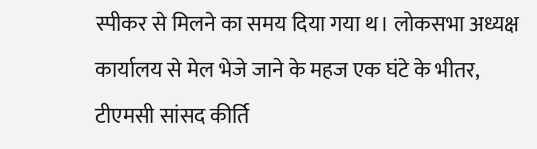स्पीकर से मिलने का समय दिया गया थ। लोकसभा अध्यक्ष कार्यालय से मेल भेजे जाने के महज एक घंटे के भीतर, टीएमसी सांसद कीर्ति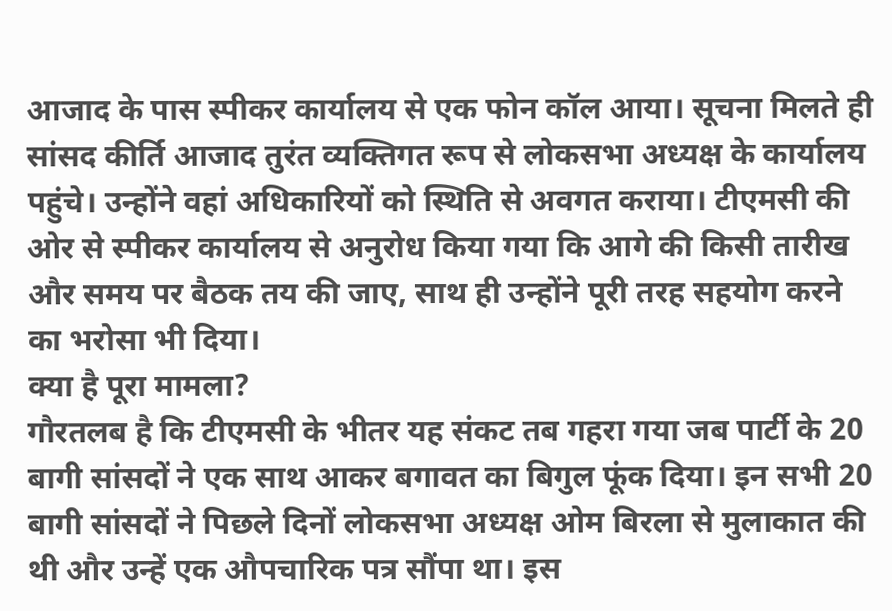आजाद के पास स्पीकर कार्यालय से एक फोन कॉल आया। सूचना मिलते ही सांसद कीर्ति आजाद तुरंत व्यक्तिगत रूप से लोकसभा अध्यक्ष के कार्यालय पहुंचे। उन्होंने वहां अधिकारियों को स्थिति से अवगत कराया। टीएमसी की ओर से स्पीकर कार्यालय से अनुरोध किया गया कि आगे की किसी तारीख और समय पर बैठक तय की जाए, साथ ही उन्होंने पूरी तरह सहयोग करने का भरोसा भी दिया।
क्या है पूरा मामला?
गौरतलब है कि टीएमसी के भीतर यह संकट तब गहरा गया जब पार्टी के 20 बागी सांसदों ने एक साथ आकर बगावत का बिगुल फूंक दिया। इन सभी 20 बागी सांसदों ने पिछले दिनों लोकसभा अध्यक्ष ओम बिरला से मुलाकात की थी और उन्हें एक औपचारिक पत्र सौंपा था। इस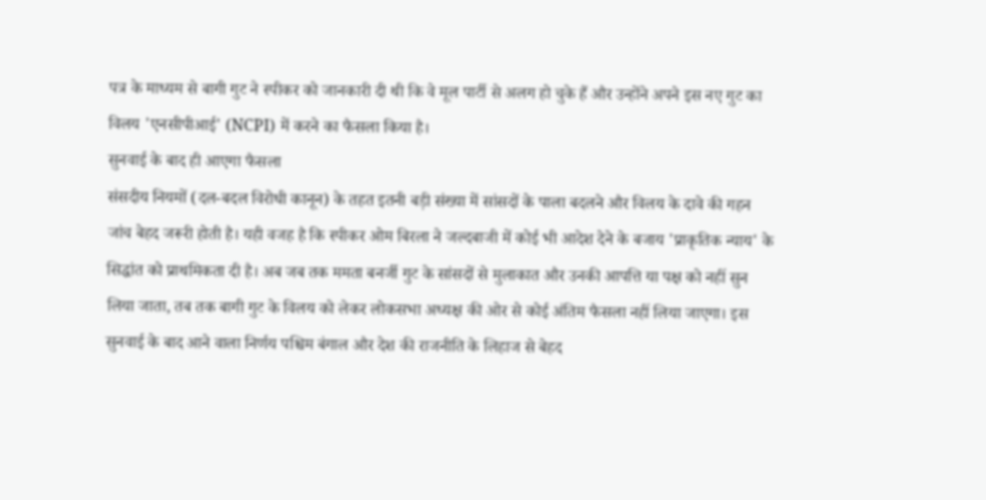पत्र के माध्यम से बागी गुट ने स्पीकर को जानकारी दी थी कि वे मूल पार्टी से अलग हो चुके हैं और उन्होंने अपने इस नए गुट का विलय 'एनसीपीआई' (NCPI) में करने का फैसला किया है।
सुनवाई के बाद ही आएगा फैसला
संसदीय नियमों (दल-बदल विरोधी कानून) के तहत इतनी बड़ी संख्या में सांसदों के पाला बदलने और विलय के दावे की गहन जांच बेहद जरूरी होती है। यही वजह है कि स्पीकर ओम बिरला ने जल्दबाजी में कोई भी आदेश देने के बजाय 'प्राकृतिक न्याय' के सिद्धांत को प्राथमिकता दी है। अब जब तक ममता बनर्जी गुट के सांसदों से मुलाकात और उनकी आपत्ति या पक्ष को नहीं सुन लिया जाता, तब तक बागी गुट के विलय को लेकर लोकसभा अध्यक्ष की ओर से कोई अंतिम फैसला नहीं लिया जाएगा। इस सुनवाई के बाद आने वाला निर्णय पश्चिम बंगाल और देश की राजनीति के लिहाज से बेहद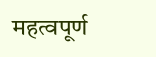महत्वपूर्ण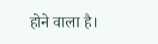होने वाला है।